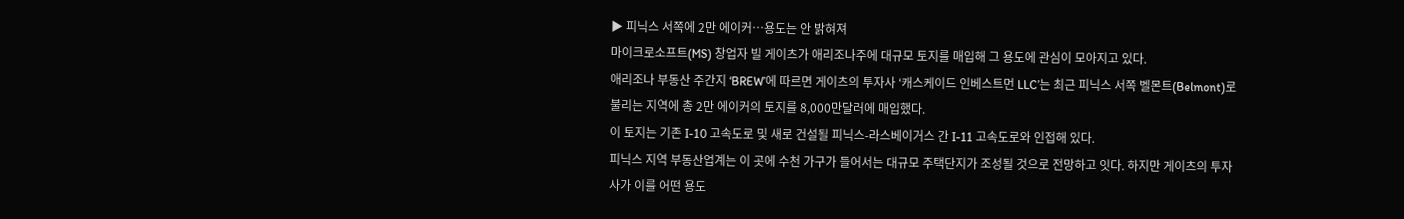▶ 피닉스 서쪽에 2만 에이커…용도는 안 밝혀져
마이크로소프트(MS) 창업자 빌 게이츠가 애리조나주에 대규모 토지를 매입해 그 용도에 관심이 모아지고 있다.
애리조나 부동산 주간지 ‘BREW’에 따르면 게이츠의 투자사 ‘캐스케이드 인베스트먼 LLC’는 최근 피닉스 서쪽 벨몬트(Belmont)로 불리는 지역에 총 2만 에이커의 토지를 8,000만달러에 매입했다.
이 토지는 기존 I-10 고속도로 및 새로 건설될 피닉스-라스베이거스 간 I-11 고속도로와 인접해 있다.
피닉스 지역 부동산업계는 이 곳에 수천 가구가 들어서는 대규모 주택단지가 조성될 것으로 전망하고 잇다. 하지만 게이츠의 투자사가 이를 어떤 용도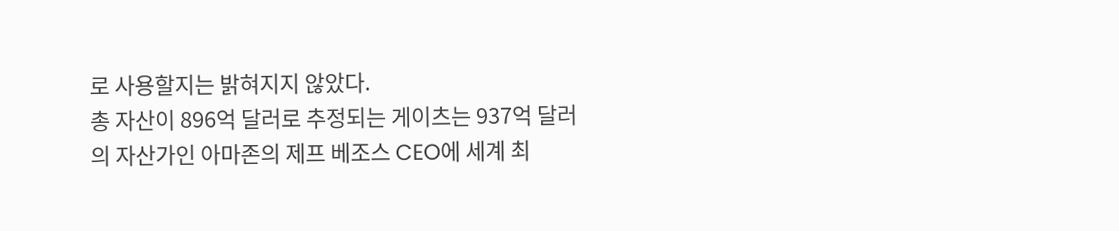로 사용할지는 밝혀지지 않았다.
총 자산이 896억 달러로 추정되는 게이츠는 937억 달러의 자산가인 아마존의 제프 베조스 CEO에 세계 최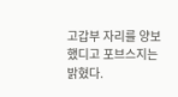고갑부 자리를 양보했디고 포브스지는 밝혔다.